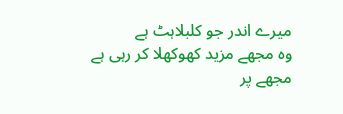میرے اندر جو کلبلاہٹ ہے
وہ مجھے مزید کھوکھلا کر رہی ہے
مجھے پر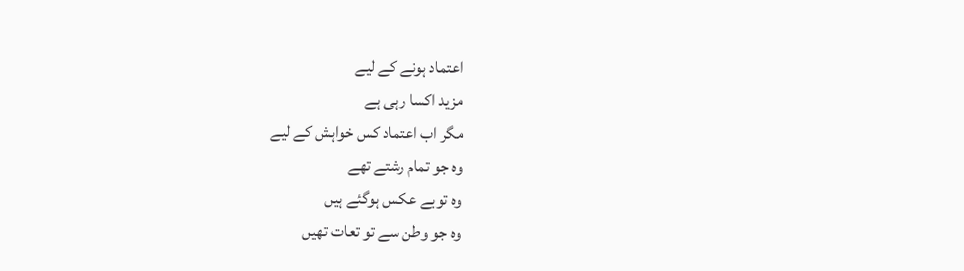اعتماد ہونے کے لیے
مزید اکسا رہی ہے
مگر اب اعتماد کس خواہش کے لیے
وہ جو تمام رشتے تھے
وہ توبے عکس ہوگئے ہیں
وہ جو وطن سے تو تعات تھیں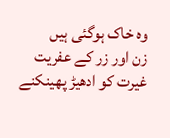وہ خاک ہوگئی ہیں
زن اور زر کے عفریت
غیرت کو ادھیڑ پھینکنے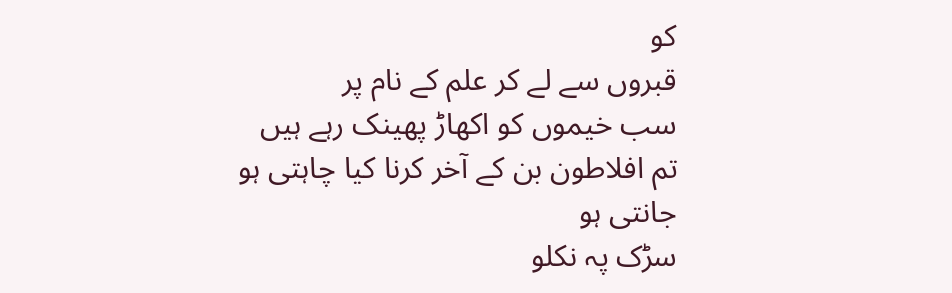کو
قبروں سے لے کر علم کے نام پر
سب خیموں کو اکھاڑ پھینک رہے ہیں
تم افلاطون بن کے آخر کرنا کیا چاہتی ہو
جانتی ہو
سڑک پہ نکلو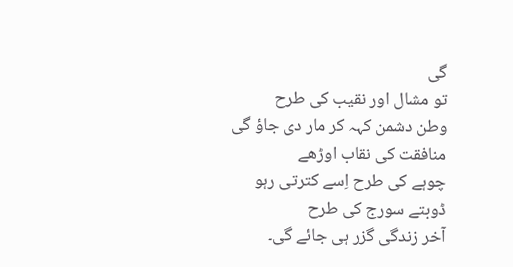گی
تو مشال اور نقیب کی طرح
وطن دشمن کہہ کر مار دی جاؤ گی
منافقت کی نقاب اوڑھے
چوہے کی طرح اِسے کترتی رہو
ڈوبتے سورج کی طرح
آخر زندگی گزر ہی جائے گی۔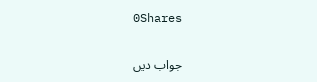0Shares

جواب دیں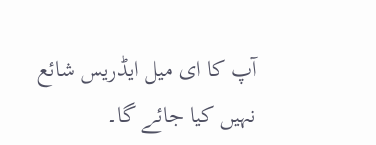آپ کا ای میل ایڈریس شائع نہیں کیا جائے گا۔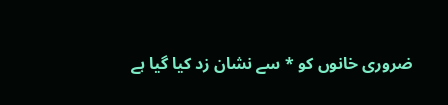ضروری خانوں کو * سے نشان زد کیا گیا ہے